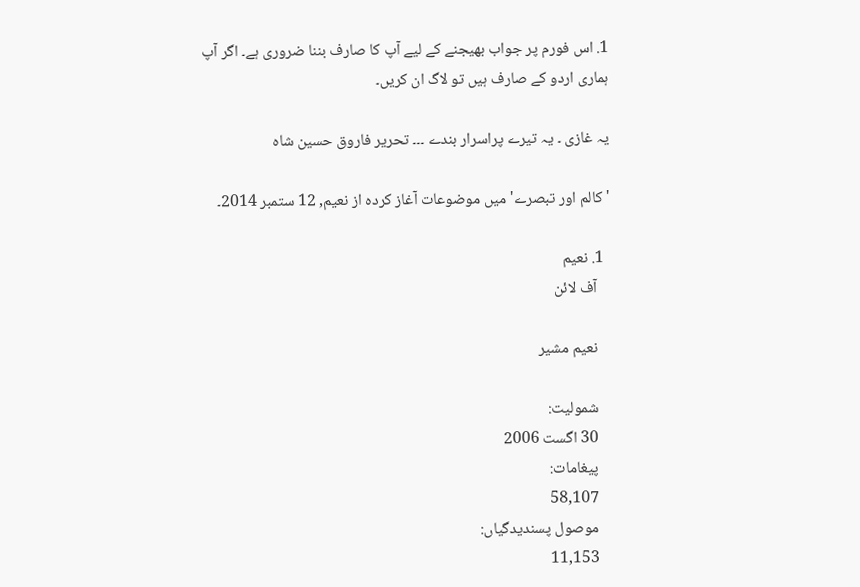1. اس فورم پر جواب بھیجنے کے لیے آپ کا صارف بننا ضروری ہے۔ اگر آپ ہماری اردو کے صارف ہیں تو لاگ ان کریں۔

یہ غازی ۔ یہ تیرے پراسرار بندے ۔۔۔ تحریر فاروق حسین شاہ

'کالم اور تبصرے' میں موضوعات آغاز کردہ از نعیم, 12 ستمبر 2014۔

  1. نعیم
    آف لائن

    نعیم مشیر

    شمولیت:
    30 اگست 2006
    پیغامات:
    58,107
    موصول پسندیدگیاں:
    11,153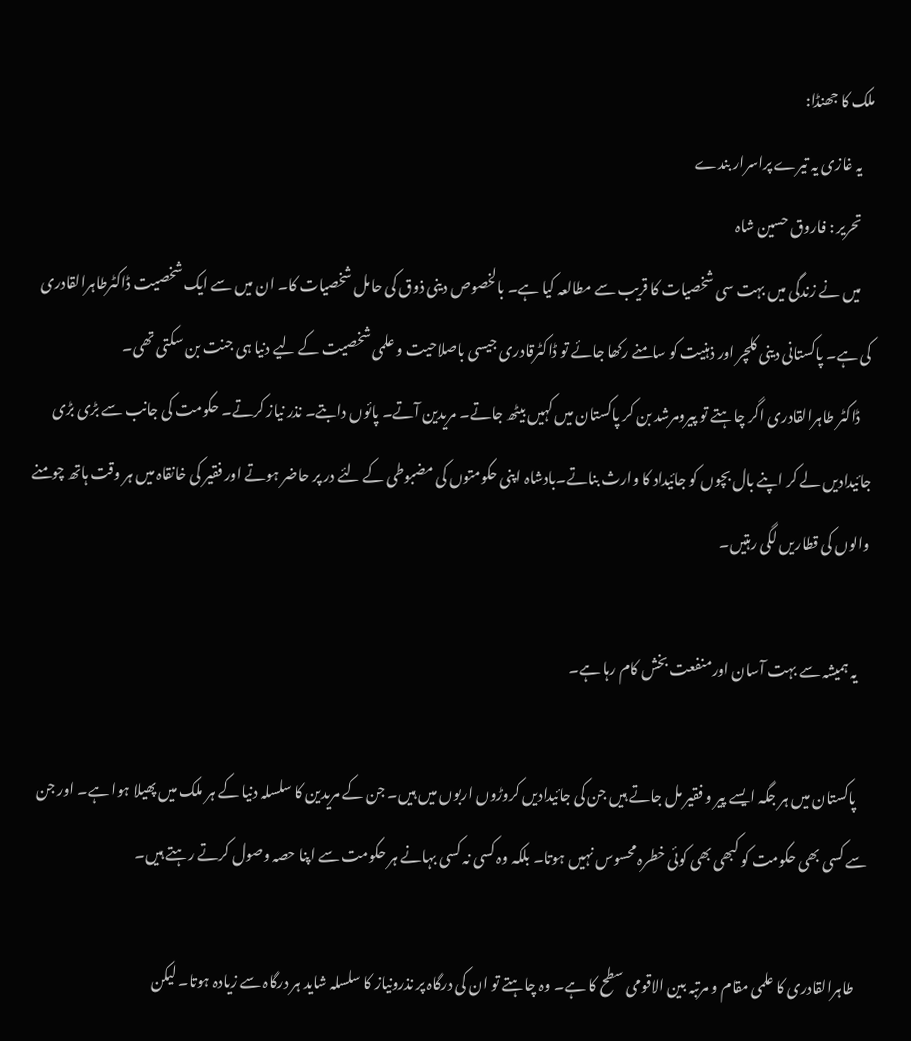ملک کا جھنڈا:
    یہ غازی یہ تیرے پراسرار بندے
    تحریر : فاروق حسین شاہ
    میں نے زندگی میں بہت سی شخصیات کا قریب سے مطالعہ کیا ہے۔ بالخصوص دینی ذوق کی حامل شخصیات کا۔ ان میں سے ایک شخصیت ڈاکٹرطاہرالقادری کی ہے۔ پاکستانی دینی کلچر اور ذہنیت کو سامنے رکھا جائے تو ڈاکٹرقادری جیسی باصلاحیت و علمی شخصیت کے لیے دنیا ہی جنت بن سکتی تھی۔
    ڈاکٹر طاہرالقادری اگر چاہتے تو پیرومرشد بن کر پاکستان میں کہیں بیٹھ جاتے۔ مریدین آتے۔ پائوں دابتے۔ نذر نیاز کرتے۔ حکومت کی جانب سے بڑی بڑی جائیدادیں لے کر اپنے بال بچوں کو جائیداد کا وارث بناتے۔بادشاہ اپنی حکومتوں کی مضبوطی کے لئے در پر حاضر ہوتے اور فقیر کی خانقاہ میں ہر وقت ہاتھ چومنے والوں کی قطاریں لگی رہتیں۔

    یہ ہمیشہ سے بہت آسان اورمنفعت بخش کام رہا ہے۔

    پاکستان میں ہر جگہ ایسے پیر و فقیر مل جاتے ہیں جن کی جائیدادیں کروڑوں اربوں میں ہیں۔ جن کے مریدین کا سلسلہ دنیا کے ہر ملک میں پھیلا ہوا ہے۔ اور جن سے کسی بھی حکومت کو کبھی بھی کوئی خطرہ محسوس نہیں ہوتا۔ بلکہ وہ کسی نہ کسی بہانے ہر حکومت سے اپنا حصہ وصول کرتے رہتے ہیں۔

    طاہرالقادری کا علمی مقام و مرتبہ بین الاقومی سطح کا ہے۔ وہ چاہتے تو ان کی درگاہ پر نذرونیاز کا سلسلہ شاید ہر درگاہ سے زیادہ ہوتا۔ لیکن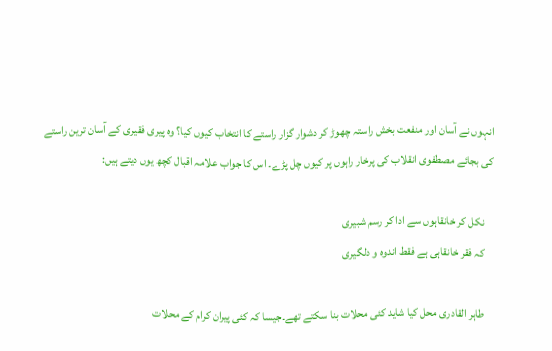انہوں نے آسان اور منفعت بخش راستہ چھوڑ کر دشوار گزار راستے کا انتخاب کیوں کیا؟ وہ پیری فقیری کے آسان ترین راستے کی بجائے مصطفوی انقلاب کی پرخار راہوں پر کیوں چل پڑے۔ اس کا جواب علامہ اقبال کچھ یوں دیتے ہیں:

    نکل کر خانقاہوں سے ادا کر رسم شبیری
    کہ فقر خانقاہی ہے فقط اندوہ و دلگیری

    طاہر القادری محل کیا شاید کئی محلات بنا سکتے تھے۔جیسا کہ کئی پیران کرام کے محلات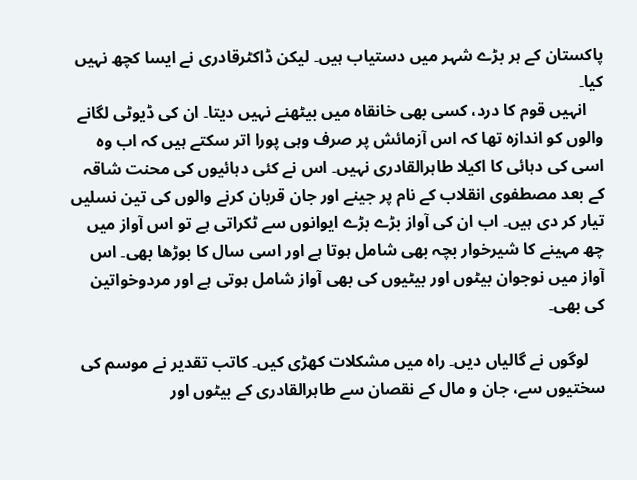پاکستان کے ہر بڑے شہر میں دستیاب ہیں۔ لیکن ڈاکٹرقادری نے ایسا کچھ نہیں کیا۔
    انہیں قوم کا درد، کسی بھی خانقاہ میں بیٹھنے نہیں دیتا۔ ان کی ڈیوٹی لگانے والوں کو اندازہ تھا کہ اس آزمائش پر صرف وہی پورا اتر سکتے ہیں کہ اب وہ اسی کی دہائی کا اکیلا طاہرالقادری نہیں۔ اس نے کئی دہائیوں کی محنت شاقہ کے بعد مصطفوی انقلاب کے نام پر جینے اور جان قربان کرنے والوں کی تین نسلیں تیار کر دی ہیں۔ اب ان کی آواز بڑے بڑے ایوانوں سے ٹکراتی ہے تو اس آواز میں چھ مہینے کا شیرخوار بچہ بھی شامل ہوتا ہے اور اسی سال کا بوڑھا بھی۔ اس آواز میں نوجوان بیٹوں اور بیٹیوں کی بھی آواز شامل ہوتی ہے اور مردوخواتین کی بھی۔

    لوگوں نے گالیاں دیں۔ راہ میں مشکلات کھڑی کیں۔ کاتب تقدیر نے موسم کی سختیوں سے، جان و مال کے نقصان سے طاہرالقادری کے بیٹوں اور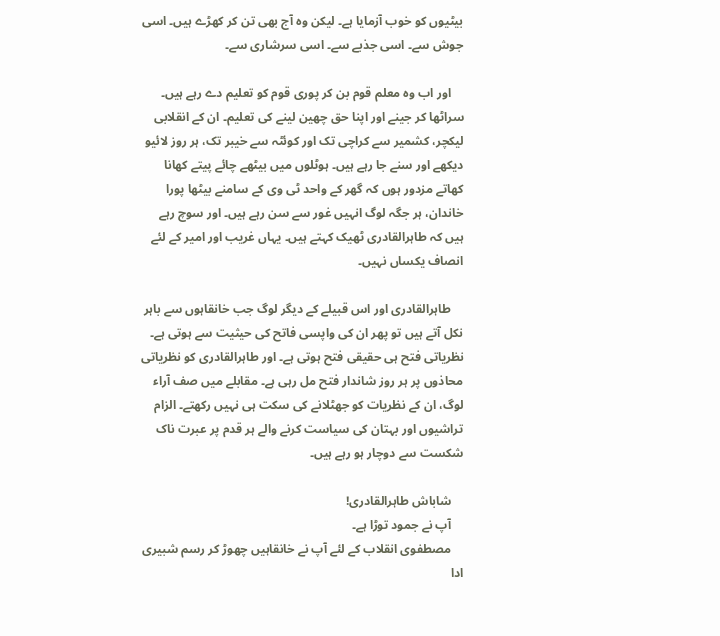بیٹیوں کو خوب آزمایا ہے۔ لیکن وہ آج بھی تن کر کھڑے ہیں۔ اسی جوش سے۔ اسی جذبے سے۔ اسی سرشاری سے۔

    اور اب وہ معلم قوم بن کر پوری قوم کو تعلیم دے رہے ہیں۔ سراٹھا کر جینے اور اپنا حق چھین لینے کی تعلیم۔ ان کے انقلابی لیکچر، کشمیر سے کراچی تک اور کوئٹہ سے خیبر تک، ہر روز لائیو دیکھے اور سنے جا رہے ہیں۔ ہوٹلوں میں بیٹھے چائے پیتے کھانا کھاتے مزدور ہوں کہ گھر کے واحد ٹی وی کے سامنے بیٹھا پورا خاندان، ہر جگہ لوگ انہیں غور سے سن رہے ہیں۔ اور سوچ رہے ہیں کہ طاہرالقادری ٹھیک کہتے ہیں۔ یہاں غریب اور امیر کے لئے انصاف یکساں نہیں۔

    طاہرالقادری اور اس قبیلے کے دیگر لوگ جب خانقاہوں سے باہر نکل آتے ہیں تو پھر ان کی واپسی فاتح کی حیثیت سے ہوتی ہے۔ نظریاتی فتح ہی حقیقی فتح ہوتی ہے۔ اور طاہرالقادری کو نظریاتی محاذوں پر ہر روز شاندار فتح مل رہی ہے۔ مقابلے میں صف آراء لوگ، ان کے نظریات کو جھٹلانے کی سکت ہی نہیں رکھتے۔ الزام تراشیوں اور بہتان کی سیاست کرنے والے ہر قدم پر عبرت ناک شکست سے دوچار ہو رہے ہیں۔

    شاباش طاہرالقادری!
    آپ نے جمود توڑا ہے۔
    مصطفوی انقلاب کے لئے آپ نے خانقاہیں چھوڑ کر رسم شبیری ادا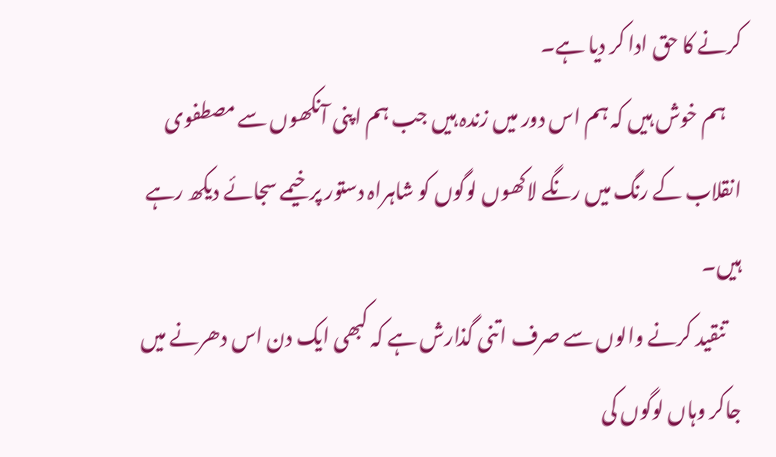کرنے کا حق ادا کر دیا ہے۔
    ہم خوش ہیں کہ ہم اس دور میں زندہ ہیں جب ہم اپنی آنکھوں سے مصطفوی انقلاب کے رنگ میں رنگے لاکھوں لوگوں کو شاہراہ دستور پر خیمے سجائے دیکھ رہے ہیں۔
    تنقید کرنے والوں سے صرف اتنی گذارش ہے کہ کبھی ایک دن اس دھرنے میں جاکر وہاں لوگوں کی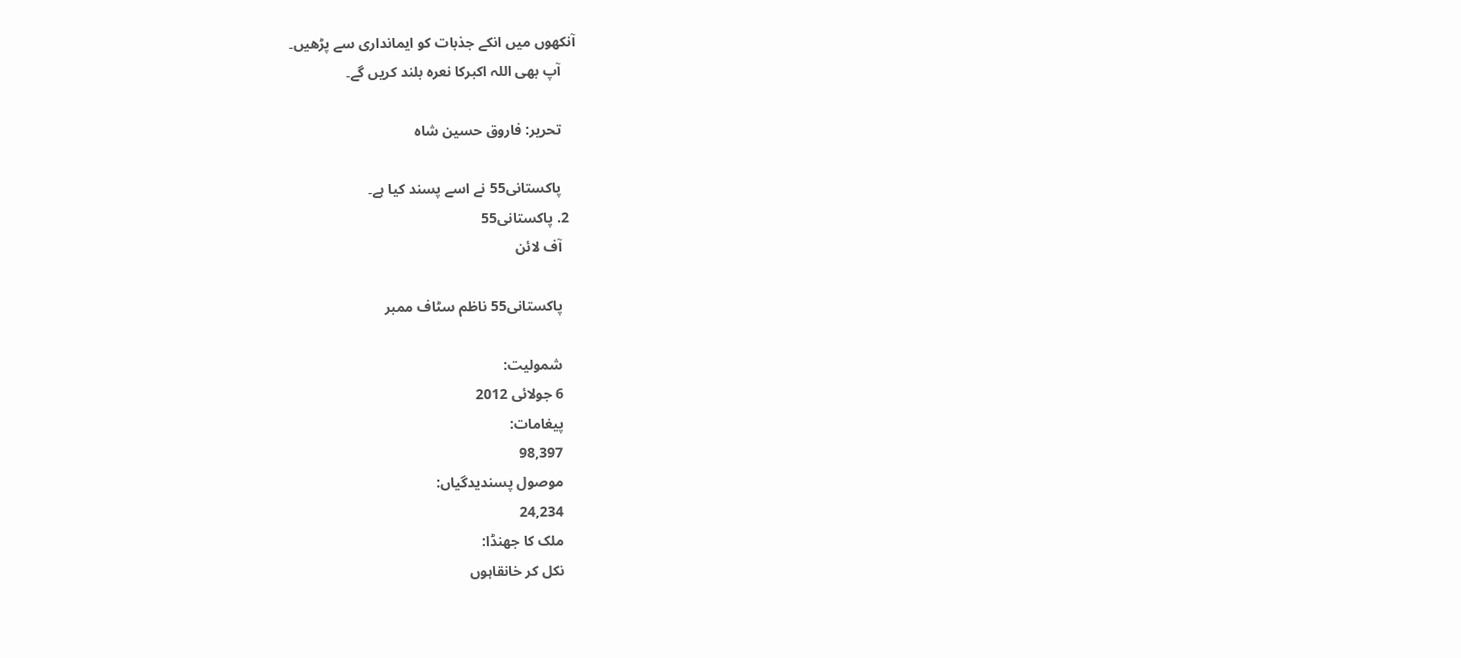آنکھوں میں انکے جذبات کو ایمانداری سے پڑھیں۔
    آپ بھی اللہ اکبرکا نعرہ بلند کریں گے۔

    تحریر: فاروق حسین شاہ

    پاکستانی55 نے اسے پسند کیا ہے۔
  2. پاکستانی55
    آف لائن

    پاکستانی55 ناظم سٹاف ممبر

    شمولیت:
    6 جولائی 2012
    پیغامات:
    98,397
    موصول پسندیدگیاں:
    24,234
    ملک کا جھنڈا:
    نکل کر خانقاہوں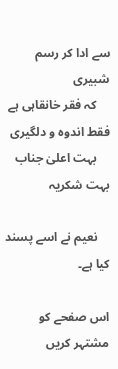سے ادا کر رسم شبیری
    کہ فقر خانقاہی ہے فقط اندوہ و دلگیری
    بہت اعلیٰ جناب بہت شکریہ

    نعیم نے اسے پسند کیا ہے۔

اس صفحے کو مشتہر کریں